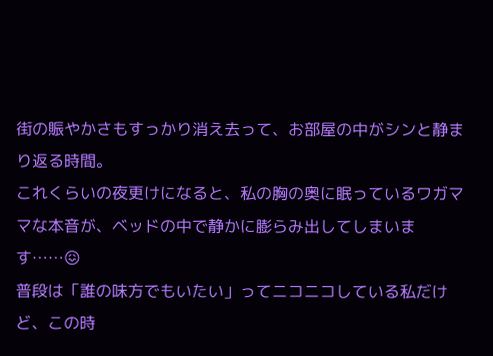街の賑やかさもすっかり消え去って、お部屋の中がシンと静まり返る時間。
これくらいの夜更けになると、私の胸の奥に眠っているワガママな本音が、ベッドの中で静かに膨らみ出してしまいます……😖
普段は「誰の味方でもいたい」ってニコニコしている私だけど、この時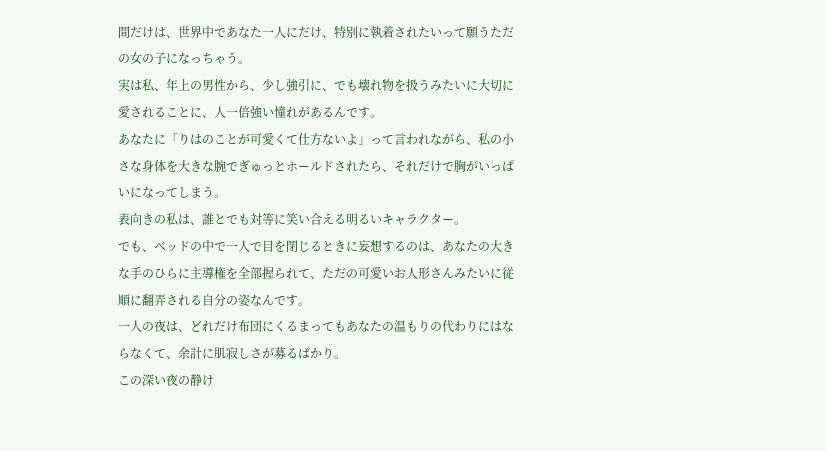間だけは、世界中であなた一人にだけ、特別に執着されたいって願うただの女の子になっちゃう。
実は私、年上の男性から、少し強引に、でも壊れ物を扱うみたいに大切に愛されることに、人一倍強い憧れがあるんです。
あなたに「りはのことが可愛くて仕方ないよ」って言われながら、私の小さな身体を大きな腕でぎゅっとホールドされたら、それだけで胸がいっぱいになってしまう。
表向きの私は、誰とでも対等に笑い合える明るいキャラクター。
でも、ベッドの中で一人で目を閉じるときに妄想するのは、あなたの大きな手のひらに主導権を全部握られて、ただの可愛いお人形さんみたいに従順に翻弄される自分の姿なんです。
一人の夜は、どれだけ布団にくるまってもあなたの温もりの代わりにはならなくて、余計に肌寂しさが募るばかり。
この深い夜の静け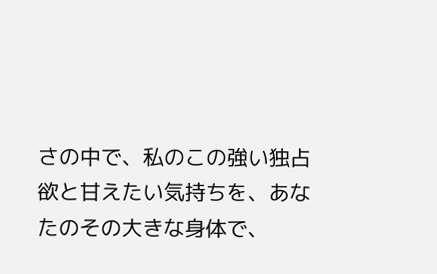さの中で、私のこの強い独占欲と甘えたい気持ちを、あなたのその大きな身体で、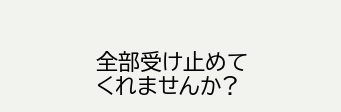全部受け止めてくれませんか?